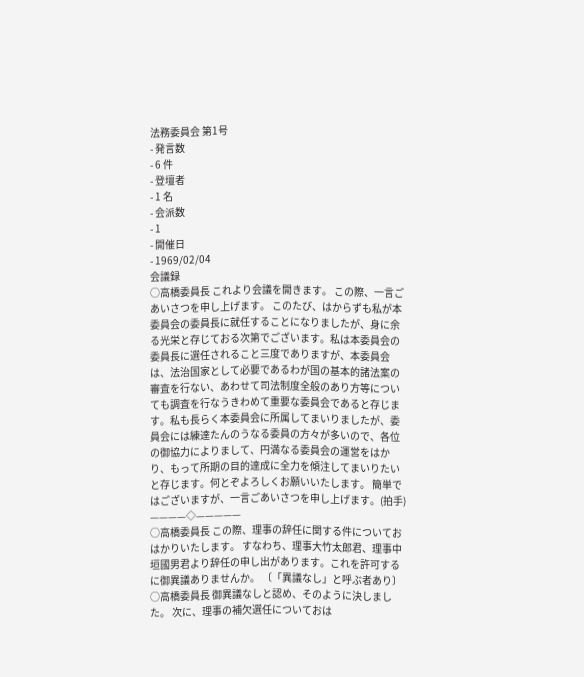法務委員会 第1号
- 発言数
- 6 件
- 登壇者
- 1 名
- 会派数
- 1
- 開催日
- 1969/02/04
会議録
○高橋委員長 これより会議を開きます。 この際、一言ごあいさつを申し上げます。 このたび、はからずも私が本委員会の委員長に就任することになりましたが、身に余る光栄と存じておる次第でございます。私は本委員会の委員長に選任されること三度でありますが、本委員会は、法治国家として必要であるわが国の基本的諸法案の審査を行ない、あわせて司法制度全般のあり方等についても調査を行なうきわめて重要な委員会であると存じます。私も長らく本委員会に所属してまいりましたが、委員会には練達たんのうなる委員の方々が多いので、各位の御協力によりまして、円満なる委員会の運営をはかり、もって所期の目的達成に全力を傾注してまいりたいと存じます。何とぞよろしくお願いいたします。 簡単ではございますが、一言ごあいさつを申し上げます。(拍手) ————◇—————
○高橋委員長 この際、理事の辞任に関する件についておはかりいたします。 すなわち、理事大竹太郎君、理事中垣國男君より辞任の申し出があります。これを許可するに御異議ありませんか。 〔「異議なし」と呼ぶ者あり〕
○高橋委員長 御異議なしと認め、そのように決しました。 次に、理事の補欠選任についておは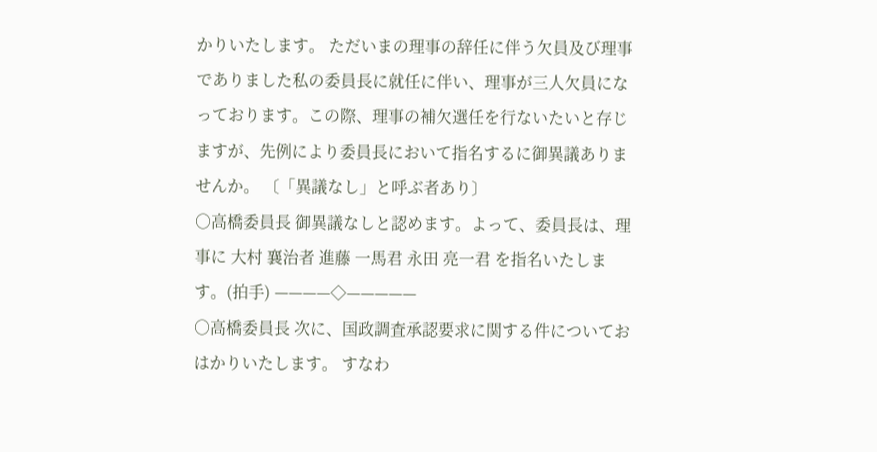かりいたします。 ただいまの理事の辞任に伴う欠員及び理事でありました私の委員長に就任に伴い、理事が三人欠員になっております。この際、理事の補欠選任を行ないたいと存じますが、先例により委員長において指名するに御異議ありませんか。 〔「異議なし」と呼ぶ者あり〕
○高橋委員長 御異議なしと認めます。よって、委員長は、理事に 大村 襄治者 進藤 一馬君 永田 亮一君 を指名いたします。(拍手) ————◇—————
○高橋委員長 次に、国政調査承認要求に関する件についておはかりいたします。 すなわ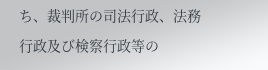ち、裁判所の司法行政、法務行政及び検察行政等の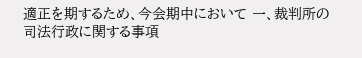適正を期するため、今会期中において 一、裁判所の司法行政に関する事項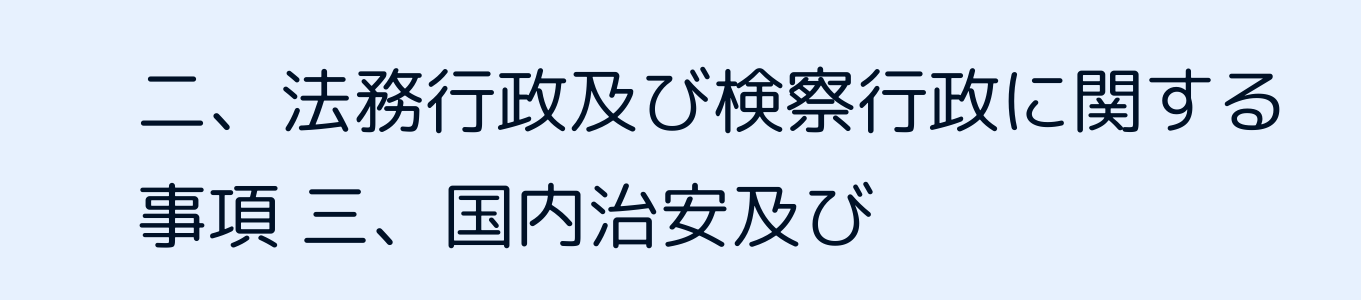二、法務行政及び検察行政に関する事項 三、国内治安及び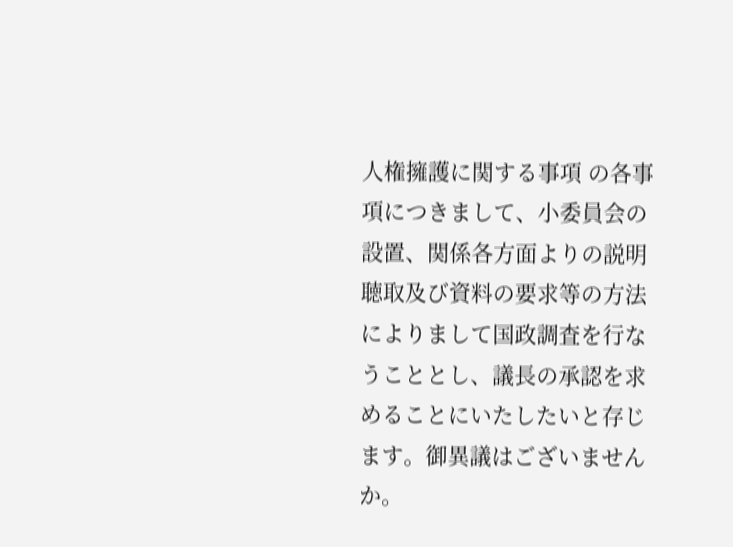人権擁護に関する事項 の各事項につきまして、小委員会の設置、関係各方面よりの説明聴取及び資料の要求等の方法によりまして国政調査を行なうこととし、議長の承認を求めることにいたしたいと存じます。御異議はございませんか。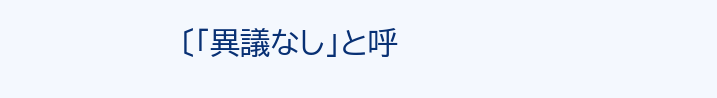〔「異議なし」と呼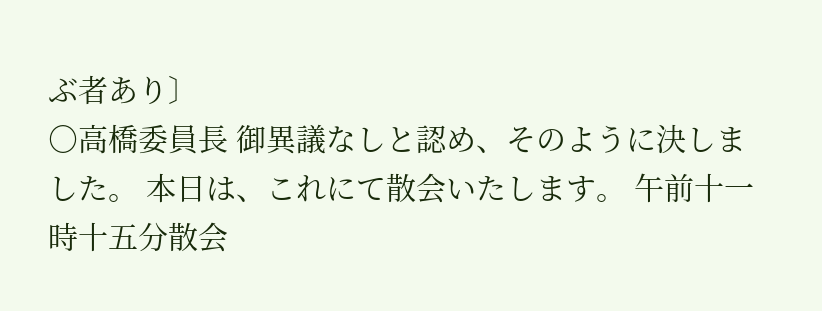ぶ者あり〕
○高橋委員長 御異議なしと認め、そのように決しました。 本日は、これにて散会いたします。 午前十一時十五分散会